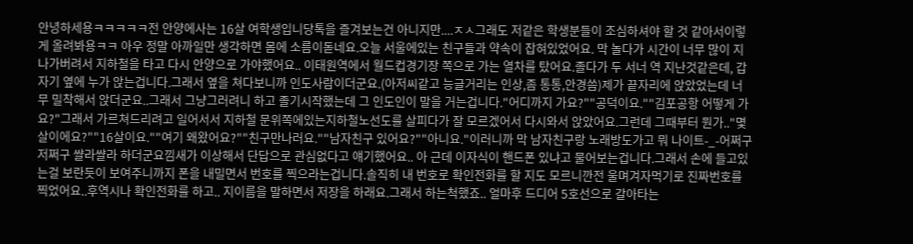안녕하세용ㅋㅋㅋㅋㅋ전 안양에사는 16살 여학생입니당톡을 즐겨보는건 아니지만....ㅈㅅ그래도 저같은 학생분들이 조심하셔야 할 것 같아서이렇게 올려봐용ㅋㅋ 아우 정말 아까일만 생각하면 몸에 소름이돋네요.오늘 서울에있는 친구들과 약속이 잡혀있었어요. 막 놀다가 시간이 너무 많이 지나가버려서 지하철을 타고 다시 안양으로 가야했어요.. 이태원역에서 월드컵경기장 쪽으로 가는 열차를 탔어요.졸다가 두 서너 역 지난것같은데, 갑자기 옆에 누가 앉는겁니다.그래서 옆을 쳐다보니까 인도사람이더군요.(아저씨같고 능글거리는 인상,좀 통통,안경씀)제가 끝자리에 앉았었는데 너무 밀착해서 앉더군요..그래서 그냥그러려니 하고 졸기시작했는데 그 인도인이 말을 거는겁니다."어디까지 가요?""공덕이요.""김포공항 어떻게 가요?"그래서 가르쳐드리려고 일어서서 지하철 문위쪽에있는지하철노선도를 살피다가 잘 모르겠어서 다시와서 앉았어요.그런데 그때부터 뭔가.."몇살이에요?""16살이요.""여기 왜왔어요?""친구만나러요.""남자친구 있어요?""아니요."이러니까 막 남자친구랑 노래방도가고 뭐 나이트-_-어쩌구 저쩌구 쌸라쌸라 하더군요낌새가 이상해서 단답으로 관심없다고 얘기했어요.. 아 근데 이자식이 핸드폰 있냐고 물어보는겁니다.그래서 손에 들고있는걸 보란듯이 보여주니까지 폰을 내밀면서 번호를 찍으라는겁니다.솔직히 내 번호로 확인전화를 할 지도 모르니깐전 울며겨자먹기로 진짜번호를 찍었어요..후역시나 확인전화를 하고.. 지이름을 말하면서 저장을 하래요.그래서 하는척했죠.. 얼마후 드디어 5호선으로 갈아타는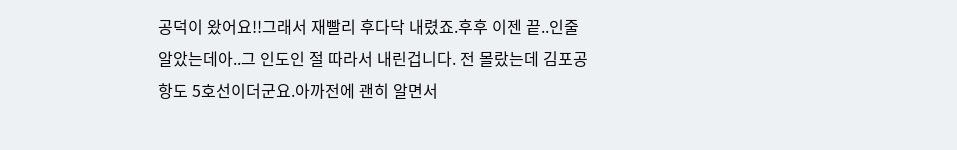공덕이 왔어요!!그래서 재빨리 후다닥 내렸죠.후후 이젠 끝..인줄 알았는데아..그 인도인 절 따라서 내린겁니다. 전 몰랐는데 김포공항도 5호선이더군요.아까전에 괜히 알면서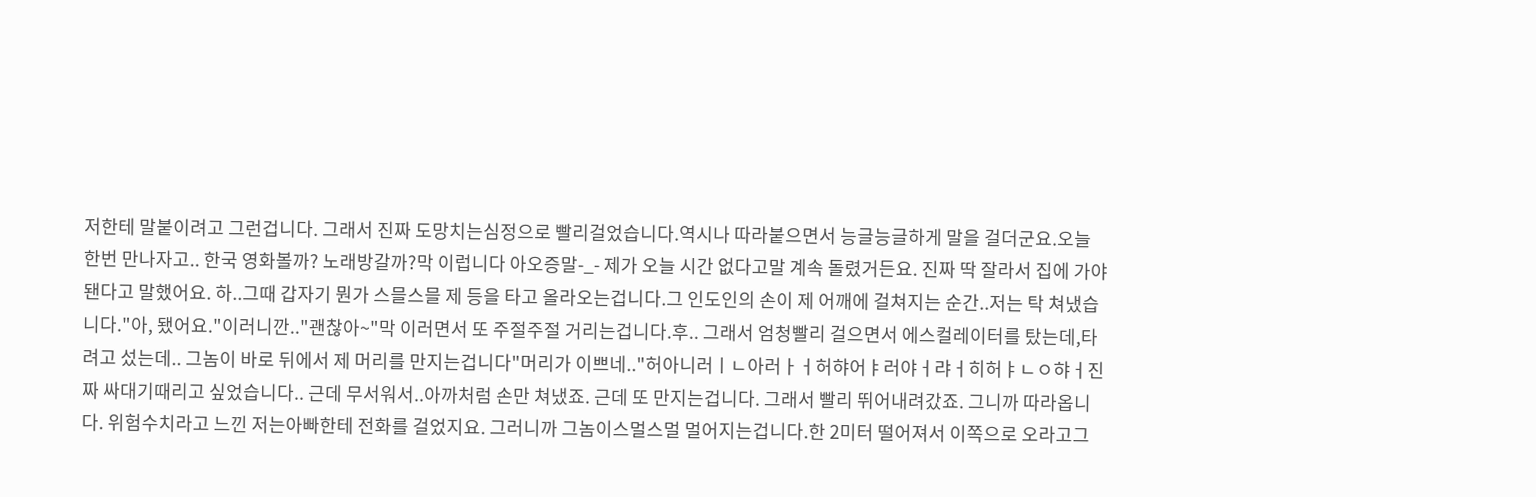저한테 말붙이려고 그런겁니다. 그래서 진짜 도망치는심정으로 빨리걸었습니다.역시나 따라붙으면서 능글능글하게 말을 걸더군요.오늘 한번 만나자고.. 한국 영화볼까? 노래방갈까?막 이럽니다 아오증말-_- 제가 오늘 시간 없다고말 계속 돌렸거든요. 진짜 딱 잘라서 집에 가야됀다고 말했어요. 하..그때 갑자기 뭔가 스믈스믈 제 등을 타고 올라오는겁니다.그 인도인의 손이 제 어깨에 걸쳐지는 순간..저는 탁 쳐냈습니다."아, 됐어요."이러니깐.."괜찮아~"막 이러면서 또 주절주절 거리는겁니다.후.. 그래서 엄청빨리 걸으면서 에스컬레이터를 탔는데,타려고 섰는데.. 그놈이 바로 뒤에서 제 머리를 만지는겁니다"머리가 이쁘네.."허아니러ㅣㄴ아러ㅏㅓ허햐어ㅑ러야ㅓ랴ㅓ히허ㅑㄴㅇ햐ㅓ진짜 싸대기때리고 싶었습니다.. 근데 무서워서..아까처럼 손만 쳐냈죠. 근데 또 만지는겁니다. 그래서 빨리 뛰어내려갔죠. 그니까 따라옵니다. 위험수치라고 느낀 저는아빠한테 전화를 걸었지요. 그러니까 그놈이스멀스멀 멀어지는겁니다.한 2미터 떨어져서 이쪽으로 오라고그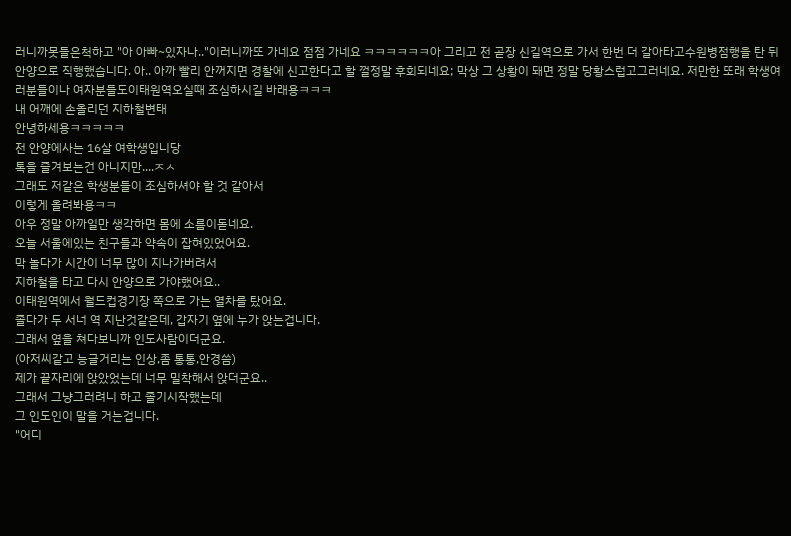러니까못들은척하고 "아 아빠~있자나.."이러니까또 가네요 점점 가네요 ㅋㅋㅋㅋㅋㅋ아 그리고 전 곧장 신길역으로 가서 한번 더 갈아타고수원병점행을 탄 뒤 안양으로 직행했습니다. 아.. 아까 빨리 안꺼지면 경찰에 신고한다고 할 껄정말 후회되네요; 막상 그 상황이 돼면 정말 당황스럽고그러네요. 저만한 또래 학생여러분들이나 여자분들도이태원역오실때 조심하시길 바래용ㅋㅋㅋ
내 어깨에 손올리던 지하철변태
안녕하세용ㅋㅋㅋㅋㅋ
전 안양에사는 16살 여학생입니당
톡을 즐겨보는건 아니지만....ㅈㅅ
그래도 저같은 학생분들이 조심하셔야 할 것 같아서
이렇게 올려봐용ㅋㅋ
아우 정말 아까일만 생각하면 몸에 소름이돋네요.
오늘 서울에있는 친구들과 약속이 잡혀있었어요.
막 놀다가 시간이 너무 많이 지나가버려서
지하철을 타고 다시 안양으로 가야했어요..
이태원역에서 월드컵경기장 쪽으로 가는 열차를 탔어요.
졸다가 두 서너 역 지난것같은데, 갑자기 옆에 누가 앉는겁니다.
그래서 옆을 쳐다보니까 인도사람이더군요.
(아저씨같고 능글거리는 인상,좀 통통,안경씀)
제가 끝자리에 앉았었는데 너무 밀착해서 앉더군요..
그래서 그냥그러려니 하고 졸기시작했는데
그 인도인이 말을 거는겁니다.
"어디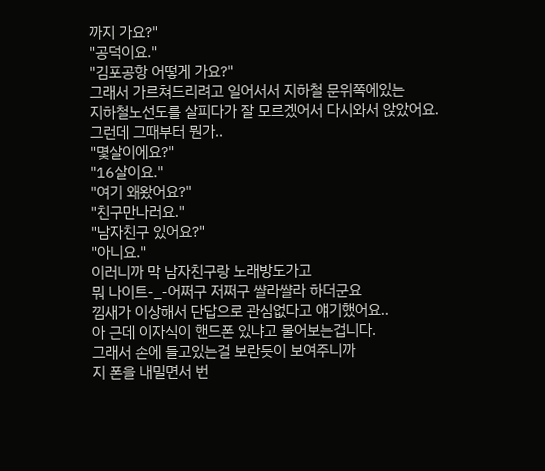까지 가요?"
"공덕이요."
"김포공항 어떻게 가요?"
그래서 가르쳐드리려고 일어서서 지하철 문위쪽에있는
지하철노선도를 살피다가 잘 모르겠어서 다시와서 앉았어요.
그런데 그때부터 뭔가..
"몇살이에요?"
"16살이요."
"여기 왜왔어요?"
"친구만나러요."
"남자친구 있어요?"
"아니요."
이러니까 막 남자친구랑 노래방도가고
뭐 나이트-_-어쩌구 저쩌구 쌸라쌸라 하더군요
낌새가 이상해서 단답으로 관심없다고 얘기했어요..
아 근데 이자식이 핸드폰 있냐고 물어보는겁니다.
그래서 손에 들고있는걸 보란듯이 보여주니까
지 폰을 내밀면서 번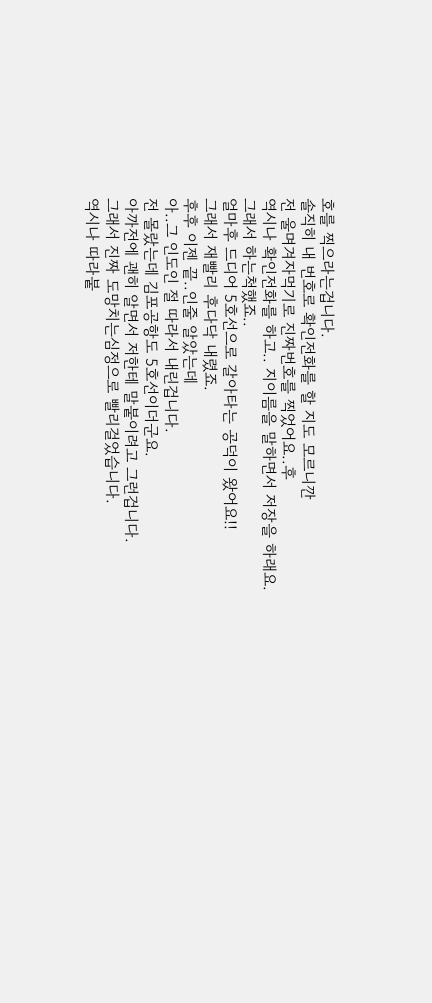호를 찍으라는겁니다.
솔직히 내 번호로 확인전화를 할 지도 모르니깐
전 울며겨자먹기로 진짜번호를 찍었어요..후
역시나 확인전화를 하고.. 지이름을 말하면서 저장을 하래요.
그래서 하는척했죠..
얼마후 드디어 5호선으로 갈아타는 공덕이 왔어요!!
그래서 재빨리 후다닥 내렸죠.
후후 이젠 끝..인줄 알았는데
아..그 인도인 절 따라서 내린겁니다.
전 몰랐는데 김포공항도 5호선이더군요.
아까전에 괜히 알면서 저한테 말붙이려고 그런겁니다.
그래서 진짜 도망치는심정으로 빨리걸었습니다.
역시나 따라붙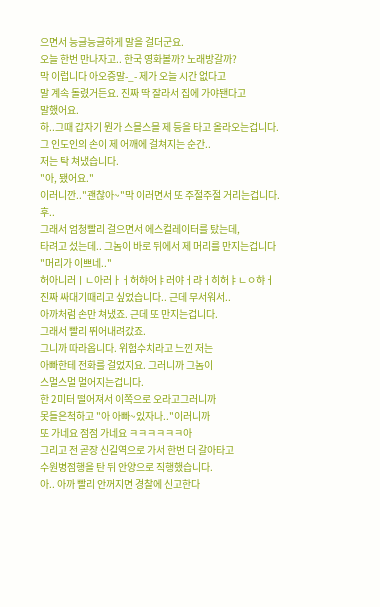으면서 능글능글하게 말을 걸더군요.
오늘 한번 만나자고.. 한국 영화볼까? 노래방갈까?
막 이럽니다 아오증말-_- 제가 오늘 시간 없다고
말 계속 돌렸거든요. 진짜 딱 잘라서 집에 가야됀다고
말했어요.
하..그때 갑자기 뭔가 스믈스믈 제 등을 타고 올라오는겁니다.
그 인도인의 손이 제 어깨에 걸쳐지는 순간..
저는 탁 쳐냈습니다.
"아, 됐어요."
이러니깐.."괜찮아~"막 이러면서 또 주절주절 거리는겁니다.
후..
그래서 엄청빨리 걸으면서 에스컬레이터를 탔는데,
타려고 섰는데.. 그놈이 바로 뒤에서 제 머리를 만지는겁니다
"머리가 이쁘네.."
허아니러ㅣㄴ아러ㅏㅓ허햐어ㅑ러야ㅓ랴ㅓ히허ㅑㄴㅇ햐ㅓ
진짜 싸대기때리고 싶었습니다.. 근데 무서워서..
아까처럼 손만 쳐냈죠. 근데 또 만지는겁니다.
그래서 빨리 뛰어내려갔죠.
그니까 따라옵니다. 위험수치라고 느낀 저는
아빠한테 전화를 걸었지요. 그러니까 그놈이
스멀스멀 멀어지는겁니다.
한 2미터 떨어져서 이쪽으로 오라고그러니까
못들은척하고 "아 아빠~있자나.."이러니까
또 가네요 점점 가네요 ㅋㅋㅋㅋㅋㅋ아
그리고 전 곧장 신길역으로 가서 한번 더 갈아타고
수원병점행을 탄 뒤 안양으로 직행했습니다.
아.. 아까 빨리 안꺼지면 경찰에 신고한다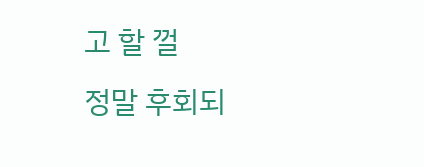고 할 껄
정말 후회되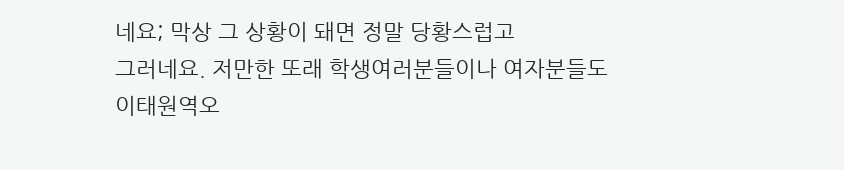네요; 막상 그 상황이 돼면 정말 당황스럽고
그러네요. 저만한 또래 학생여러분들이나 여자분들도
이태원역오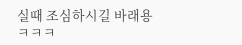실때 조심하시길 바래용ㅋㅋㅋ